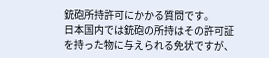銃砲所持許可にかかる質問です。
日本国内では銃砲の所持はその許可証を持った物に与えられる免状ですが、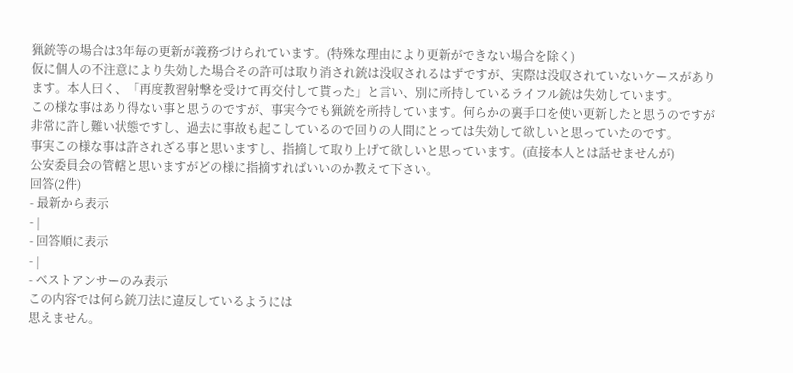猟銃等の場合は3年毎の更新が義務づけられています。(特殊な理由により更新ができない場合を除く)
仮に個人の不注意により失効した場合その許可は取り消され銃は没収されるはずですが、実際は没収されていないケースがあります。本人曰く、「再度教習射撃を受けて再交付して貰った」と言い、別に所持しているライフル銃は失効しています。
この様な事はあり得ない事と思うのですが、事実今でも猟銃を所持しています。何らかの裏手口を使い更新したと思うのですが非常に許し難い状態ですし、過去に事故も起こしているので回りの人間にとっては失効して欲しいと思っていたのです。
事実この様な事は許されざる事と思いますし、指摘して取り上げて欲しいと思っています。(直接本人とは話せませんが)
公安委員会の管轄と思いますがどの様に指摘すればいいのか教えて下さい。
回答(2件)
- 最新から表示
- |
- 回答順に表示
- |
- ベストアンサーのみ表示
この内容では何ら銃刀法に違反しているようには
思えません。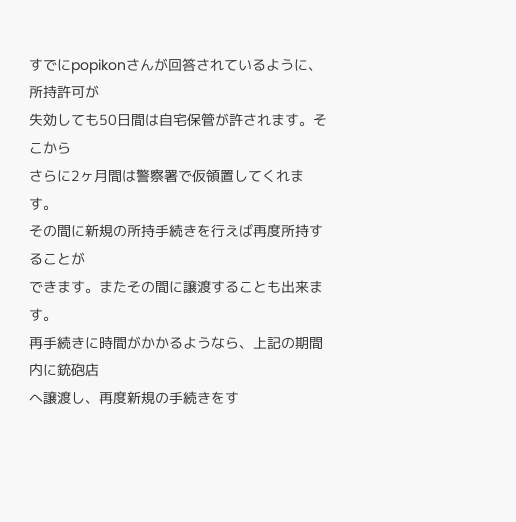すでにpopikonさんが回答されているように、所持許可が
失効しても50日間は自宅保管が許されます。そこから
さらに2ヶ月間は警察署で仮領置してくれます。
その間に新規の所持手続きを行えば再度所持することが
できます。またその間に譲渡することも出来ます。
再手続きに時間がかかるようなら、上記の期間内に銃砲店
へ譲渡し、再度新規の手続きをす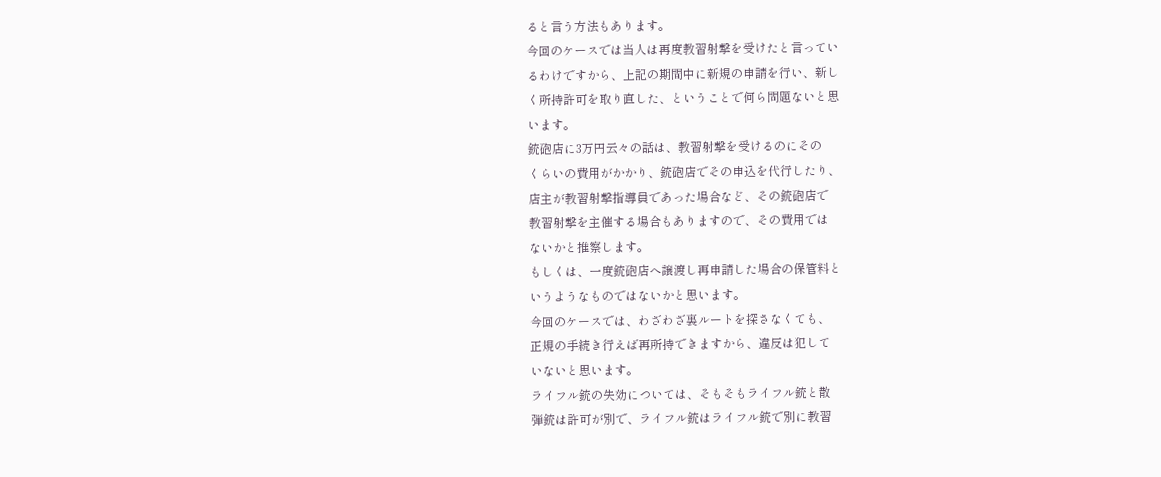ると言う方法もあります。
今回のケースでは当人は再度教習射撃を受けたと言ってい
るわけですから、上記の期間中に新規の申請を行い、新し
く所持許可を取り直した、ということで何ら問題ないと思
います。
銃砲店に3万円云々の話は、教習射撃を受けるのにその
くらいの費用がかかり、銃砲店でその申込を代行したり、
店主が教習射撃指導員であった場合など、その銃砲店で
教習射撃を主催する場合もありますので、その費用では
ないかと推察します。
もしくは、一度銃砲店へ譲渡し再申請した場合の保管料と
いうようなものではないかと思います。
今回のケースでは、わざわざ裏ルートを探さなくても、
正規の手続き行えば再所持できますから、違反は犯して
いないと思います。
ライフル銃の失効については、そもそもライフル銃と散
弾銃は許可が別で、ライフル銃はライフル銃で別に教習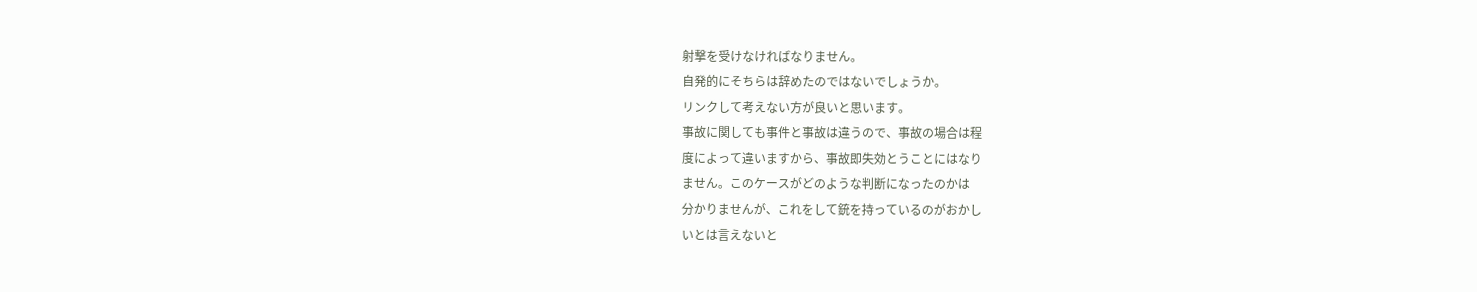射撃を受けなければなりません。
自発的にそちらは辞めたのではないでしょうか。
リンクして考えない方が良いと思います。
事故に関しても事件と事故は違うので、事故の場合は程
度によって違いますから、事故即失効とうことにはなり
ません。このケースがどのような判断になったのかは
分かりませんが、これをして銃を持っているのがおかし
いとは言えないと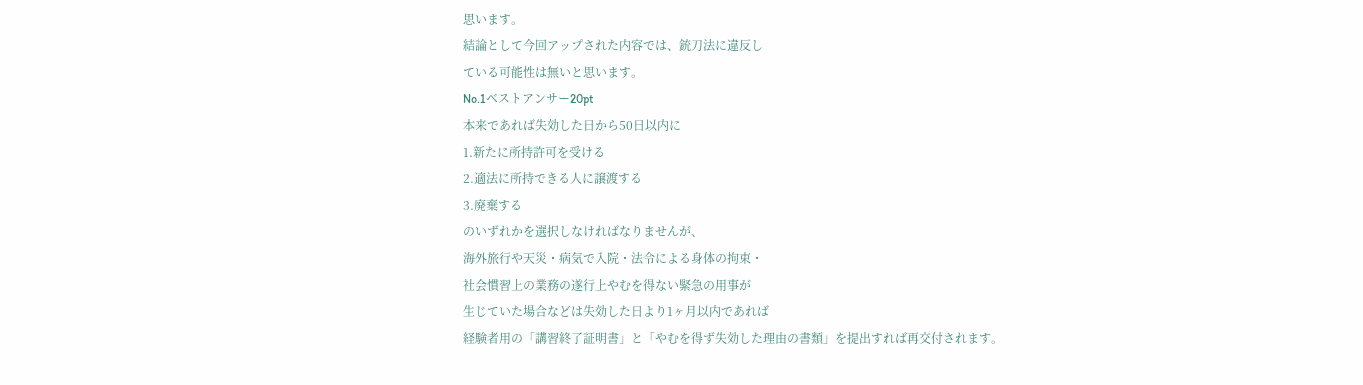思います。
結論として今回アップされた内容では、銃刀法に違反し
ている可能性は無いと思います。
No.1ベストアンサー20pt
本来であれば失効した日から50日以内に
1.新たに所持許可を受ける
2.適法に所持できる人に譲渡する
3.廃棄する
のいずれかを選択しなければなりませんが、
海外旅行や天災・病気で入院・法令による身体の拘束・
社会慣習上の業務の遂行上やむを得ない緊急の用事が
生じていた場合などは失効した日より1ヶ月以内であれば
経験者用の「講習終了証明書」と「やむを得ず失効した理由の書類」を提出すれば再交付されます。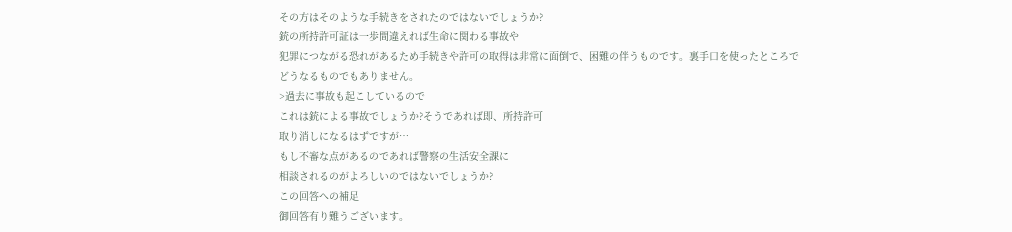その方はそのような手続きをされたのではないでしょうか?
銃の所持許可証は一歩間違えれば生命に関わる事故や
犯罪につながる恐れがあるため手続きや許可の取得は非常に面倒で、困難の伴うものです。裏手口を使ったところで
どうなるものでもありません。
>過去に事故も起こしているので
これは銃による事故でしょうか?そうであれば即、所持許可
取り消しになるはずですが…
もし不審な点があるのであれば警察の生活安全課に
相談されるのがよろしいのではないでしょうか?
この回答への補足
御回答有り難うございます。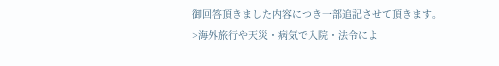御回答頂きました内容につき一部追記させて頂きます。
>海外旅行や天災・病気で入院・法令によ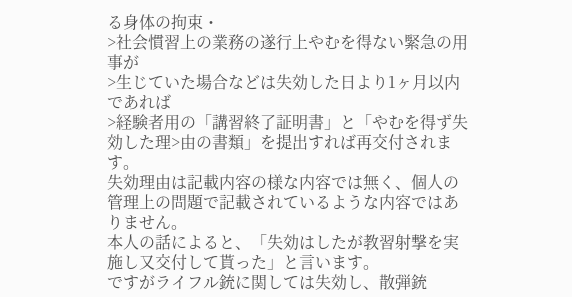る身体の拘束・
>社会慣習上の業務の遂行上やむを得ない緊急の用事が
>生じていた場合などは失効した日より1ヶ月以内であれば
>経験者用の「講習終了証明書」と「やむを得ず失効した理>由の書類」を提出すれば再交付されます。
失効理由は記載内容の様な内容では無く、個人の管理上の問題で記載されているような内容ではありません。
本人の話によると、「失効はしたが教習射撃を実施し又交付して貰った」と言います。
ですがライフル銃に関しては失効し、散弾銃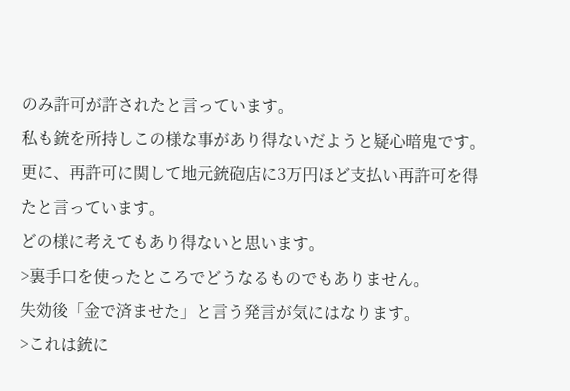のみ許可が許されたと言っています。
私も銃を所持しこの様な事があり得ないだようと疑心暗鬼です。
更に、再許可に関して地元銃砲店に3万円ほど支払い再許可を得たと言っています。
どの様に考えてもあり得ないと思います。
>裏手口を使ったところでどうなるものでもありません。
失効後「金で済ませた」と言う発言が気にはなります。
>これは銃に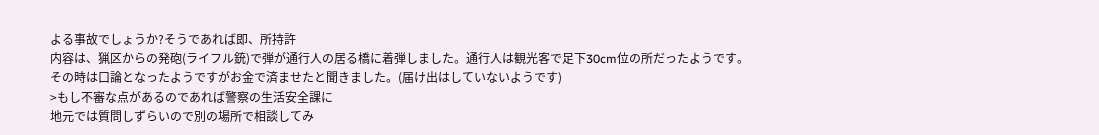よる事故でしょうか?そうであれば即、所持許
内容は、猟区からの発砲(ライフル銃)で弾が通行人の居る橋に着弾しました。通行人は観光客で足下30cm位の所だったようです。
その時は口論となったようですがお金で済ませたと聞きました。(届け出はしていないようです)
>もし不審な点があるのであれば警察の生活安全課に
地元では質問しずらいので別の場所で相談してみ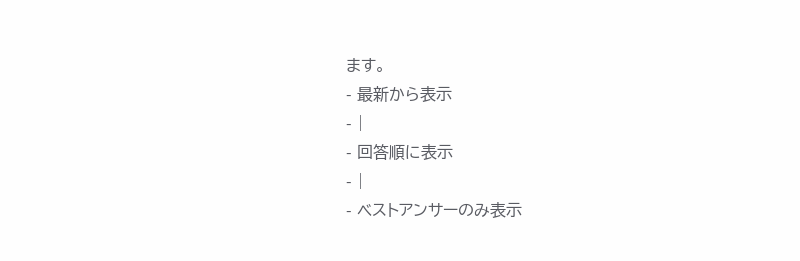ます。
- 最新から表示
- |
- 回答順に表示
- |
- ベストアンサーのみ表示